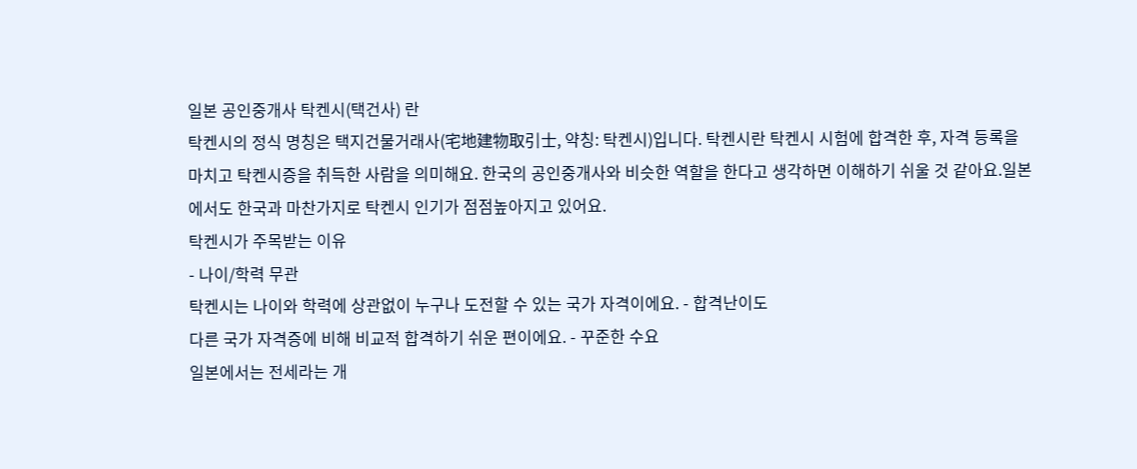일본 공인중개사 탁켄시(택건사) 란
탁켄시의 정식 명칭은 택지건물거래사(宅地建物取引士, 약칭: 탁켄시)입니다. 탁켄시란 탁켄시 시험에 합격한 후, 자격 등록을 마치고 탁켄시증을 취득한 사람을 의미해요. 한국의 공인중개사와 비슷한 역할을 한다고 생각하면 이해하기 쉬울 것 같아요.일본에서도 한국과 마찬가지로 탁켄시 인기가 점점높아지고 있어요.
탁켄시가 주목받는 이유
- 나이/학력 무관
탁켄시는 나이와 학력에 상관없이 누구나 도전할 수 있는 국가 자격이에요. - 합격난이도
다른 국가 자격증에 비해 비교적 합격하기 쉬운 편이에요. - 꾸준한 수요
일본에서는 전세라는 개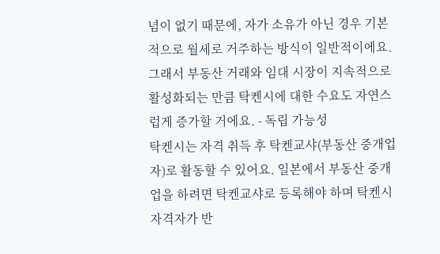념이 없기 때문에, 자가 소유가 아닌 경우 기본적으로 월세로 거주하는 방식이 일반적이에요. 그래서 부동산 거래와 임대 시장이 지속적으로 활성화되는 만큼 탁켄시에 대한 수요도 자연스럽게 증가할 거에요. - 독립 가능성
탁켄시는 자격 취득 후 탁켄교샤(부동산 중개업자)로 활동할 수 있어요. 일본에서 부동산 중개업을 하려면 탁켄교샤로 등록해야 하며 탁켄시 자격자가 반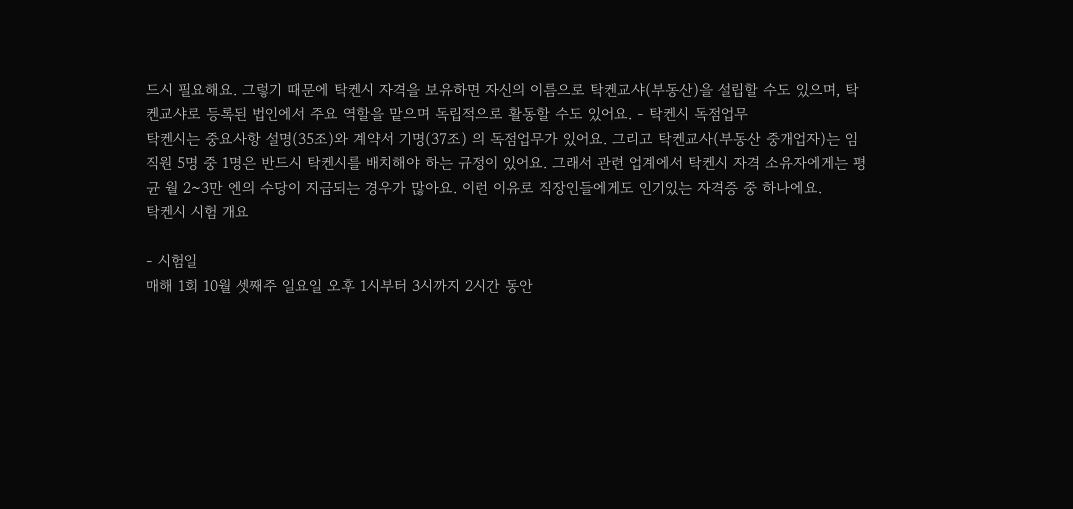드시 필요해요. 그렇기 때문에 탁켄시 자격을 보유하면 자신의 이름으로 탁켄교샤(부동산)을 설립할 수도 있으며, 탁켄교샤로 등록된 법인에서 주요 역할을 맡으며 독립적으로 활동할 수도 있어요. - 탁켄시 독점업무
탁켄시는 중요사항 설명(35조)와 계약서 기명(37조) 의 독점업무가 있어요. 그리고 탁켄교사(부동산 중개업자)는 임직원 5명 중 1명은 반드시 탁켄시를 배치해야 하는 규정이 있어요. 그래서 관련 업계에서 탁켄시 자격 소유자에게는 평균 월 2~3만 엔의 수당이 지급되는 경우가 많아요. 이런 이유로 직장인들에게도 인기있는 자격증 중 하나에요.
탁켄시 시험 개요

- 시험일
매해 1회 10월 셋째주 일요일 오후 1시부터 3시까지 2시간 동안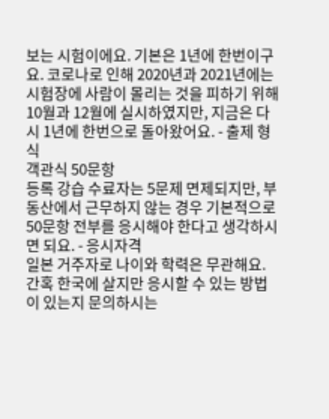보는 시험이에요. 기본은 1년에 한번이구요. 코로나로 인해 2020년과 2021년에는 시험장에 사람이 몰리는 것을 피하기 위해 10월과 12월에 실시하였지만, 지금은 다시 1년에 한번으로 돌아왔어요. - 출제 형식
객관식 50문항
등록 강습 수료자는 5문제 면제되지만, 부동산에서 근무하지 않는 경우 기본적으로 50문항 전부를 응시해야 한다고 생각하시면 되요. - 응시자격
일본 거주자로 나이와 학력은 무관해요. 간혹 한국에 살지만 응시할 수 있는 방법이 있는지 문의하시는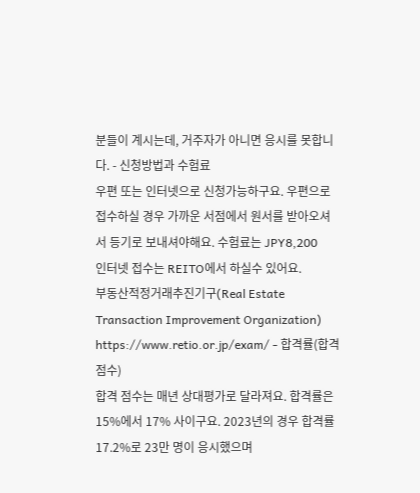분들이 계시는데, 거주자가 아니면 응시를 못합니다. - 신청방법과 수험료
우편 또는 인터넷으로 신청가능하구요. 우편으로 접수하실 경우 가까운 서점에서 원서를 받아오셔서 등기로 보내셔야해요. 수험료는 JPY8,200
인터넷 접수는 REITO에서 하실수 있어요.
부동산적정거래추진기구(Real Estate Transaction Improvement Organization) https://www.retio.or.jp/exam/ - 합격률(합격점수)
합격 점수는 매년 상대평가로 달라져요. 합격률은 15%에서 17% 사이구요. 2023년의 경우 합격률 17.2%로 23만 명이 응시했으며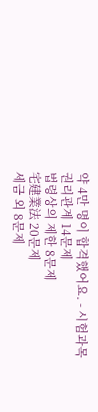약 4만 명이 합격했어요. - 시험과목
권리관계 14문제
법령상의 제한 8문제
宅建業法 20문제
세금 외 8문제